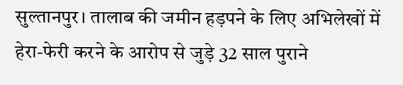सुल्तानपुर। तालाब की जमीन हड़पने के लिए अभिलेखों में हेरा-फेरी करने के आरोप से जुड़े 32 साल पुराने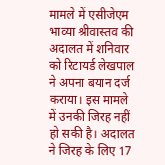मामले में एसीजेएम भाव्या श्रीवास्तव की अदालत में शनिवार को रिटायर्ड लेखपाल ने अपना बयान दर्ज कराया। इस मामले में उनकी जिरह नहीं हो सकी है। अदालत ने जिरह के लिए 17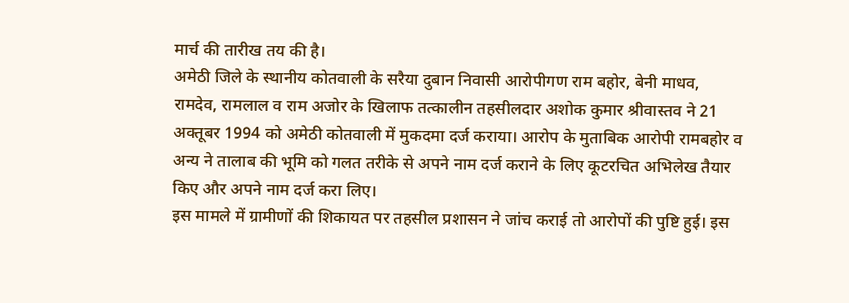मार्च की तारीख तय की है।
अमेठी जिले के स्थानीय कोतवाली के सरैया दुबान निवासी आरोपीगण राम बहोर, बेनी माधव, रामदेव, रामलाल व राम अजोर के खिलाफ तत्कालीन तहसीलदार अशोक कुमार श्रीवास्तव ने 21 अक्तूबर 1994 को अमेठी कोतवाली में मुकदमा दर्ज कराया। आरोप के मुताबिक आरोपी रामबहोर व अन्य ने तालाब की भूमि को गलत तरीके से अपने नाम दर्ज कराने के लिए कूटरचित अभिलेख तैयार किए और अपने नाम दर्ज करा लिए।
इस मामले में ग्रामीणों की शिकायत पर तहसील प्रशासन ने जांच कराई तो आरोपों की पुष्टि हुई। इस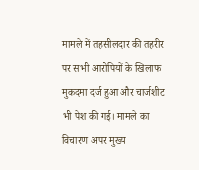मामले में तहसीलदार की तहरीर पर सभी आरोपियों के खिलाफ मुकदमा दर्ज हुआ और चार्जशीट भी पेश की गई। मामले का विचारण अपर मुख्य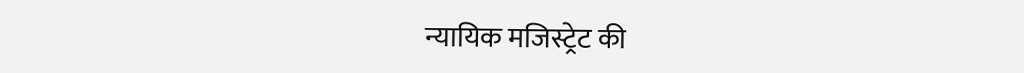न्यायिक मजिस्ट्रेट की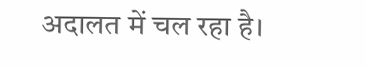अदालत में चल रहा है।